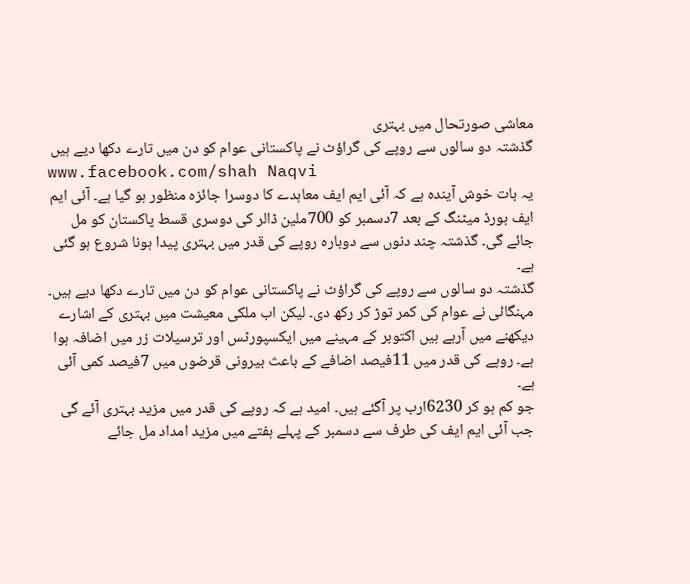معاشی صورتحال میں بہتری
گذشتہ دو سالوں سے روپے کی گراؤٹ نے پاکستانی عوام کو دن میں تارے دکھا دیے ہیں
www.facebook.com/shah Naqvi
یہ بات خوش آیندہ ہے کہ آئی ایم ایف معاہدے کا دوسرا جائزہ منظور ہو گیا ہے۔ آئی ایم ایف بورڈ میٹنگ کے بعد 7دسمبر کو 700ملین ڈالر کی دوسری قسط پاکستان کو مل جائے گی۔ گذشتہ چند دنوں سے دوبارہ روپے کی قدر میں بہتری پیدا ہونا شروع ہو گئی ہے۔
گذشتہ دو سالوں سے روپے کی گراؤٹ نے پاکستانی عوام کو دن میں تارے دکھا دیے ہیں۔ مہنگائی نے عوام کی کمر توڑ کر رکھ دی۔ لیکن اب ملکی معیشت میں بہتری کے اشارے دیکھنے میں آرہے ہیں اکتوبر کے مہینے میں ایکسپورٹس اور ترسیلات زر میں اضافہ ہوا ہے۔ روپے کی قدر میں 11فیصد اضافے کے باعث بیرونی قرضوں میں 7فیصد کمی آئی ہے۔
جو کم ہو کر 6230ارب پر آگئے ہیں۔ امید ہے کہ روپے کی قدر میں مزید بہتری آئے گی جب آئی ایم ایف کی طرف سے دسمبر کے پہلے ہفتے میں مزید امداد مل جائے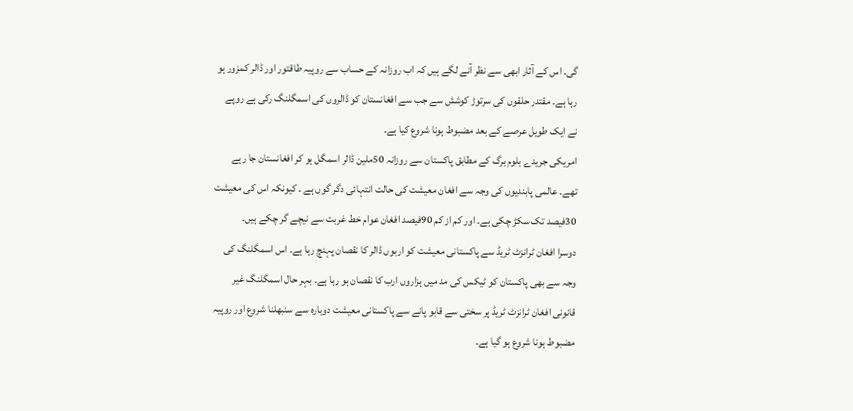گی۔ اس کے آثار ابھی سے نظر آنے لگے ہیں کہ اب روزانہ کے حساب سے روپیہ طاقتور اور ڈالر کمزور ہو رہا ہے۔ مقتدر حلقوں کی سرتوڑ کوشش سے جب سے افغانستان کو ڈالروں کی اسمگلنگ رکی ہے روپے نے ایک طویل عرصے کے بعد مضبوط ہونا شروع کیا ہے۔
امریکی جریدے بلوم برگ کے مطابق پاکستان سے روزانہ 50ملین ڈالر اسمگل ہو کر افغانستان جا رہے تھے۔ عالمی پابندیوں کی وجہ سے افغان معیشت کی حالت انتہائی دگر گوں ہے ۔ کیونکہ اس کی معیشت 30فیصد تک سکڑ چکی ہے۔ اور کم از کم 90فیصد افغان عوام خط غربت سے نیچے گر چکے ہیں۔
دوسرا افغان ٹرانزٹ ٹریڈ سے پاکستانی معیشت کو اربوں ڈالر کا نقصان پہنچ رہا ہے۔ اس اسمگلنگ کی وجہ سے بھی پاکستان کو ٹیکس کی مد میں ہزاروں ارب کا نقصان ہو رہا ہے۔ بہر حال اسمگلنگ غیر قانونی افغان ٹرانزٹ ٹریڈ پر سختی سے قابو پانے سے پاکستانی معیشت دوبارہ سے سنبھلنا شروع اور روپیہ مضبوط ہونا شروع ہو گیا ہے۔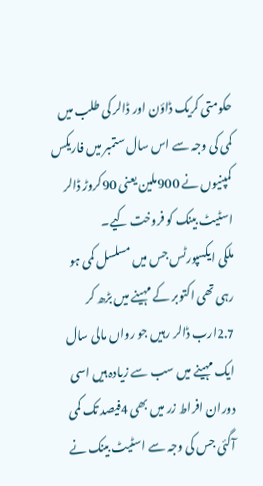حکومتی کریک ڈاؤن اور ڈالر کی طلب میں کمی کی وجہ سے اس سال ستمبر میں فاریکس کمپنیوں نے 900ملین یعنی 90کروڑ ڈالر اسٹیٹ بینک کو فروخت کیے۔
ملکی ایکسپورٹس جس میں مسلسل کمی ہو رہی تھی اکتوبر کے مہینے میں بڑھ کر 2.7ارب ڈالر رہیں جو رواں مالی سال ایک مہینے میں سب سے زیادہ ہیں اسی دوران افراط زر میں بھی 4فیصد تک کمی آگئی جس کی وجہ سے اسٹیٹ بینک نے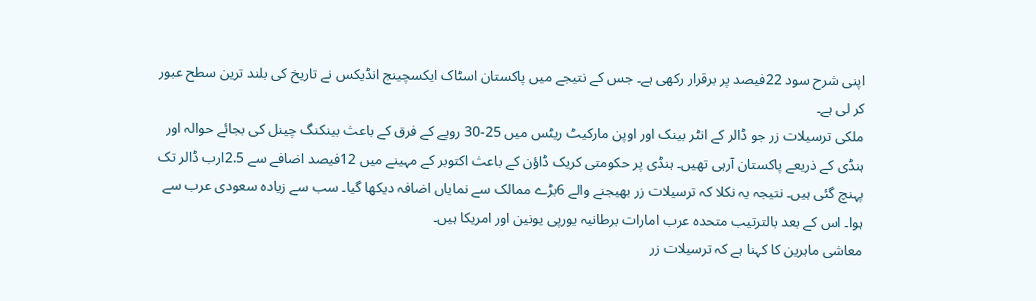اپنی شرح سود 22فیصد پر برقرار رکھی ہے۔ جس کے نتیجے میں پاکستان اسٹاک ایکسچینج انڈیکس نے تاریخ کی بلند ترین سطح عبور کر لی ہے۔
ملکی ترسیلات زر جو ڈالر کے انٹر بینک اور اوپن مارکیٹ ریٹس میں 25-30 روپے کے فرق کے باعث بینکنگ چینل کی بجائے حوالہ اور ہنڈی کے ذریعے پاکستان آرہی تھیں۔ ہنڈی پر حکومتی کریک ڈاؤن کے باعث اکتوبر کے مہینے میں 12فیصد اضافے سے 2.5ارب ڈالر تک پہنچ گئی ہیں۔ نتیجہ یہ نکلا کہ ترسیلات زر بھیجنے والے 6بڑے ممالک سے نمایاں اضافہ دیکھا گیا۔ سب سے زیادہ سعودی عرب سے ہوا۔ اس کے بعد بالترتیب متحدہ عرب امارات برطانیہ یورپی یونین اور امریکا ہیں۔
معاشی ماہرین کا کہنا ہے کہ ترسیلات زر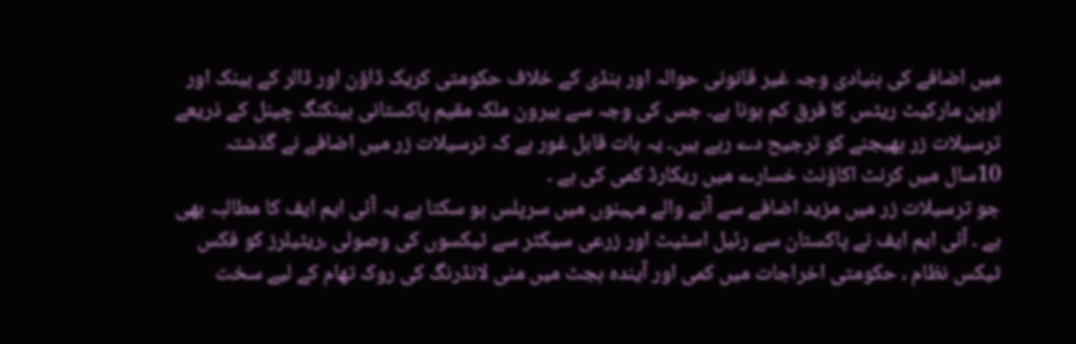میں اضافے کی بنیادی وجہ غیر قانونی حوالہ اور ہنڈی کے خلاف حکومتی کریک ڈاؤن اور ڈالر کے بینک اور اوپن مارکیٹ ریٹس کا فرق کم ہونا ہے۔ جس کی وجہ سے بیرون ملک مقیم پاکستانی بینکنگ چینل کے ذریعے ترسیلات زر بھیجنے کو ترجیح دے رہے ہیں۔ یہ بات قابل غور ہے کہ ترسیلات زر میں اضافے نے گذشتہ 10سال میں کرنٹ اکاؤنٹ خسارے میں ریکارڈ کمی کی ہے ۔
جو ترسیلات زر میں مزید اضافے سے آنے والے مہینوں میں سرپلس ہو سکتا ہے یہ آئی ایم ایف کا مطالبہ بھی ہے ۔ آئی ایم ایف نے پاکستان سے رئیل اسٹیٹ اور زرعی سیکٹر سے ٹیکسوں کی وصولی ،ریٹیلرز کو فکس ٹیکس نظام ، حکومتی اخراجات میں کمی اور آیندہ بجٹ میں منی لانڈرنگ کی روک تھام کے لیے سخت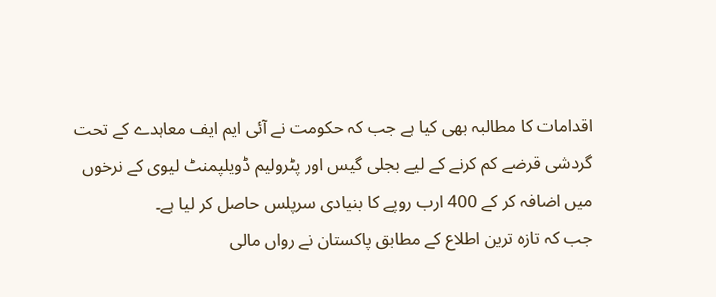اقدامات کا مطالبہ بھی کیا ہے جب کہ حکومت نے آئی ایم ایف معاہدے کے تحت گردشی قرضے کم کرنے کے لیے بجلی گیس اور پٹرولیم ڈویلپمنٹ لیوی کے نرخوں میں اضافہ کر کے 400 ارب روپے کا بنیادی سرپلس حاصل کر لیا ہے۔
جب کہ تازہ ترین اطلاع کے مطابق پاکستان نے رواں مالی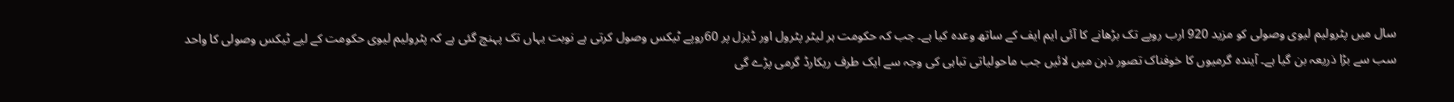سال میں پٹرولیم لیوی وصولی کو مزید 920 ارب روپے تک بڑھانے کا آئی ایم ایف کے ساتھ وعدہ کیا ہے۔ جب کہ حکومت ہر لیٹر پٹرول اور ڈیزل پر 60روپے ٹیکس وصول کرتی ہے نوبت یہاں تک پہنچ گئی ہے کہ پٹرولیم لیوی حکومت کے لیے ٹیکس وصولی کا واحد سب سے بڑا ذریعہ بن گیا ہے۔ آیندہ گرمیوں کا خوفناک تصور ذہن میں لائیں جب ماحولیاتی تباہی کی وجہ سے ایک طرف ریکارڈ گرمی پڑے گی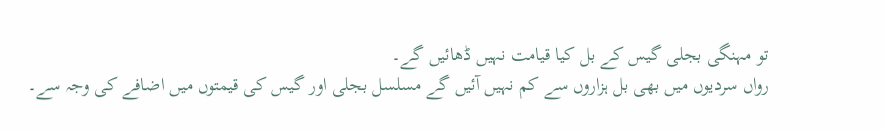تو مہنگی بجلی گیس کے بل کیا قیامت نہیں ڈھائیں گے۔
رواں سردیوں میں بھی بل ہزاروں سے کم نہیں آئیں گے مسلسل بجلی اور گیس کی قیمتوں میں اضافے کی وجہ سے۔